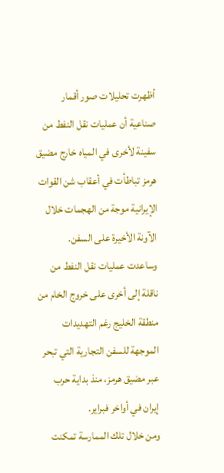أظهرت تحليلات صور أقمار صناعية أن عمليات نقل النفط من سفينة لأخرى في المياه خارج مضيق هرمز تباطأت في أعقاب شن القوات الإيرانية موجة من الهجمات خلال الآونة الأخيرة على السفن.
وساعدت عمليات نقل النفط من ناقلة إلى أخرى على خروج الخام من منطقة الخليج رغم التهديدات الموجهة للسفن التجارية التي تبحر عبر مضيق هرمز، منذ بداية حرب إيران في أواخر فبراير.
ومن خلال تلك الممارسة تمكنت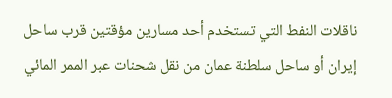ناقلات النفط التي تستخدم أحد مسارين مؤقتين قرب ساحل إيران أو ساحل سلطنة عمان من نقل شحنات عبر الممر المائي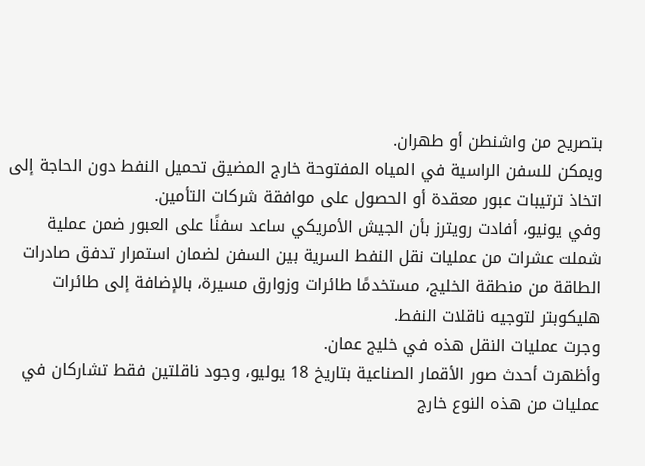بتصريح من واشنطن أو طهران.
ويمكن للسفن الراسية في المياه المفتوحة خارج المضيق تحميل النفط دون الحاجة إلى اتخاذ ترتيبات عبور معقدة أو الحصول على موافقة شركات التأمين.
وفي يونيو، أفادت رويترز بأن الجيش الأمريكي ساعد سفنًا على العبور ضمن عملية شملت عشرات من عمليات نقل النفط السرية بين السفن لضمان استمرار تدفق صادرات الطاقة من منطقة الخليج، مستخدمًا طائرات وزوارق مسيرة، بالإضافة إلى طائرات هليكوبتر لتوجيه ناقلات النفط.
وجرت عمليات النقل هذه في خليج عمان.
وأظهرت أحدث صور الأقمار الصناعية بتاريخ 18 يوليو، وجود ناقلتين فقط تشاركان في عمليات من هذه النوع خارج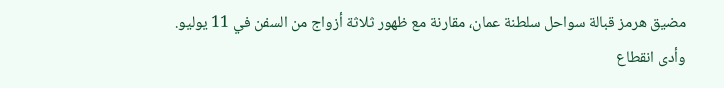مضيق هرمز قبالة سواحل سلطنة عمان، مقارنة مع ظهور ثلاثة أزواج من السفن في 11 يوليو.
وأدى انقطاع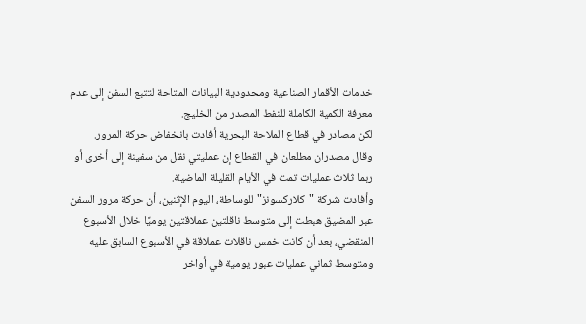خدمات الأقمار الصناعية ومحدودية البيانات المتاحة لتتبع السفن إلى عدم معرفة الكمية الكاملة للنفط المصدر من الخليج.
لكن مصادر في قطاع الملاحة البحرية أفادت بانخفاض حركة المرور.
وقال مصدران مطلعان في القطاع إن عمليتي نقل من سفينة إلى أخرى أو ربما ثلاث عمليات تمت في الأيام القليلة الماضية.
وأفادت شركة "كلاركسونز" للوساطة، اليوم الإثنين، أن حركة مرور السفن عبر المضيق هبطت إلى متوسط ناقلتين عملاقتين يوميًا خلال الأسبوع المنقضي، بعد أن كانت خمس ناقلات عملاقة في الأسبوع السابق عليه ومتوسط ثماني عمليات عبور يومية في أواخر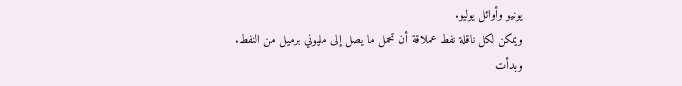يونيو وأوائل يوليو.
ويمكن لكل ناقلة نفط عملاقة أن تحمل ما يصل إلى مليوني برميل من النفط.
وبدأت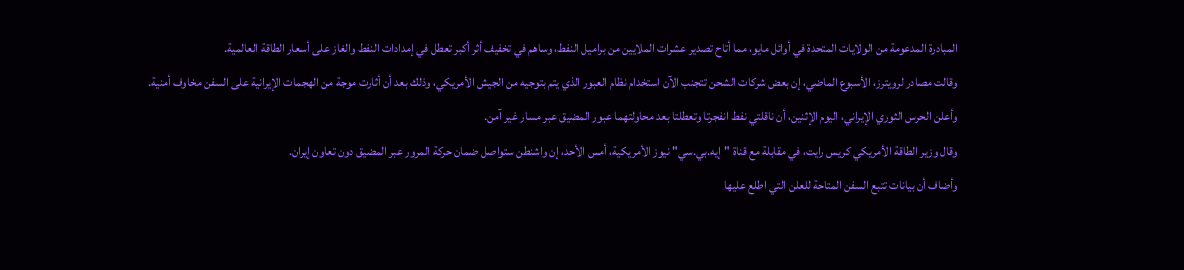المبادرة المدعومة من الولايات المتحدة في أوائل مايو، مما أتاح تصدير عشرات الملايين من براميل النفط، وساهم في تخفيف أثر أكبر تعطل في إمدادات النفط والغاز على أسعار الطاقة العالمية.
وقالت مصادر لرويترز، الأسبوع الماضي، إن بعض شركات الشحن تتجنب الآن استخدام نظام العبور الذي يتم بتوجيه من الجيش الأمريكي، وذلك بعد أن أثارت موجة من الهجمات الإيرانية على السفن مخاوف أمنية.
وأعلن الحرس الثوري الإيراني، اليوم الإثنين، أن ناقلتي نفط انفجرتا وتعطلتا بعد محاولتهما عبور المضيق عبر مسار غير آمن.
وقال وزير الطاقة الأمريكي كريس رايت، في مقابلة مع قناة "إيه.بي.سي" نيوز الأمريكية، أمس الأحد، إن واشنطن ستواصل ضمان حركة المرور عبر المضيق دون تعاون إيران.
وأضاف أن بيانات تتبع السفن المتاحة للعلن التي اطلع عليها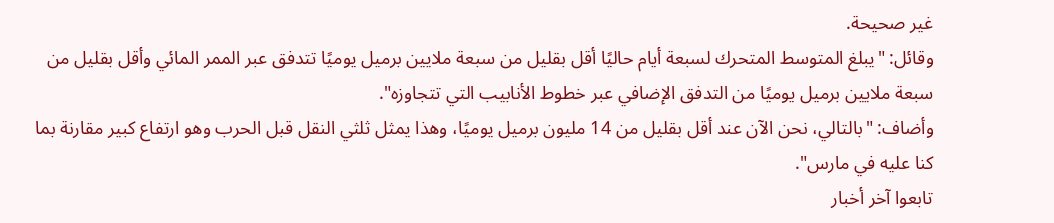غير صحيحة.
وقائل: "يبلغ المتوسط المتحرك لسبعة أيام حاليًا أقل بقليل من سبعة ملايين برميل يوميًا تتدفق عبر الممر المائي وأقل بقليل من سبعة ملايين برميل يوميًا من التدفق الإضافي عبر خطوط الأنابيب التي تتجاوزه".
وأضاف: "بالتالي، نحن الآن عند أقل بقليل من 14 مليون برميل يوميًا، وهذا يمثل ثلثي النقل قبل الحرب وهو ارتفاع كبير مقارنة بما كنا عليه في مارس".
تابعوا آخر أخبار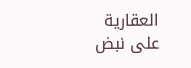العقارية على نبض